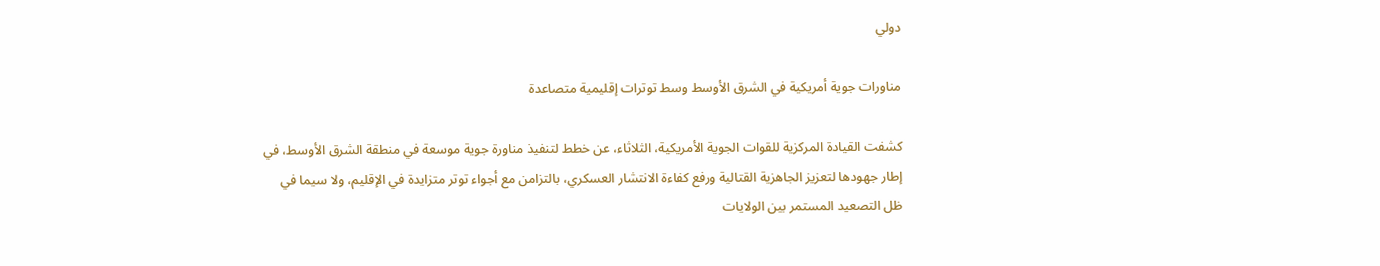دولي

مناورات جوية أمريكية في الشرق الأوسط وسط توترات إقليمية متصاعدة

كشفت القيادة المركزية للقوات الجوية الأمريكية، الثلاثاء، عن خطط لتنفيذ مناورة جوية موسعة في منطقة الشرق الأوسط، في إطار جهودها لتعزيز الجاهزية القتالية ورفع كفاءة الانتشار العسكري، بالتزامن مع أجواء توتر متزايدة في الإقليم، ولا سيما في ظل التصعيد المستمر بين الولايات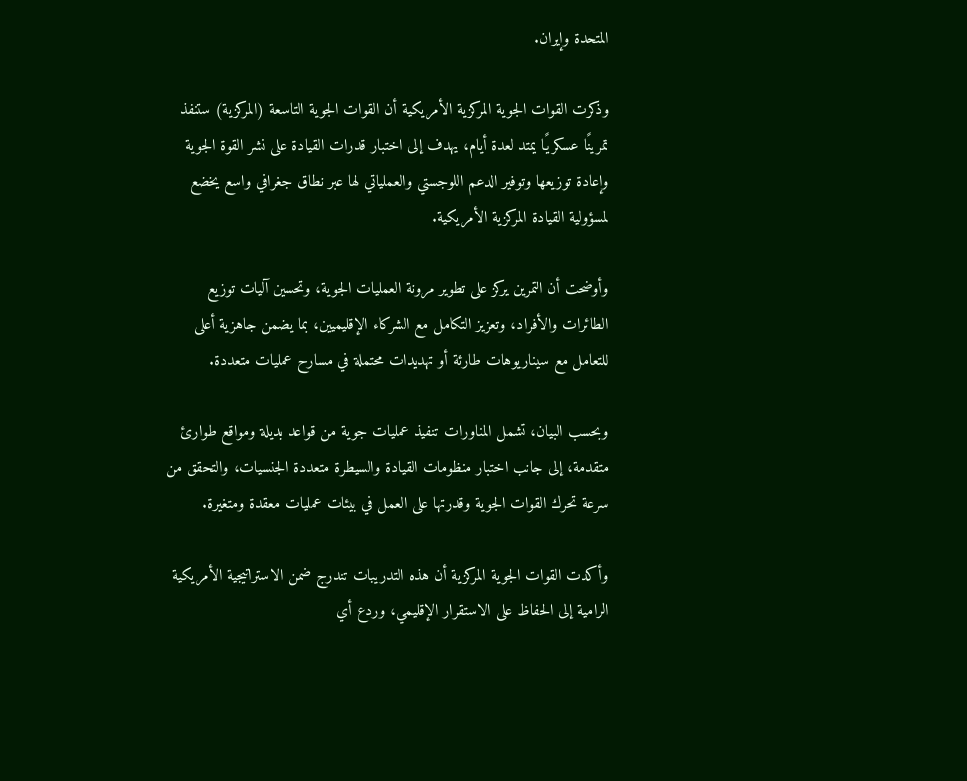المتحدة وإيران.

وذكرت القوات الجوية المركزية الأمريكية أن القوات الجوية التاسعة (المركزية) ستنفذ تمرينًا عسكريًا يمتد لعدة أيام، يهدف إلى اختبار قدرات القيادة على نشر القوة الجوية وإعادة توزيعها وتوفير الدعم اللوجستي والعملياتي لها عبر نطاق جغرافي واسع يخضع لمسؤولية القيادة المركزية الأمريكية.

وأوضحت أن التمرين يركز على تطوير مرونة العمليات الجوية، وتحسين آليات توزيع الطائرات والأفراد، وتعزيز التكامل مع الشركاء الإقليميين، بما يضمن جاهزية أعلى للتعامل مع سيناريوهات طارئة أو تهديدات محتملة في مسارح عمليات متعددة.

وبحسب البيان، تشمل المناورات تنفيذ عمليات جوية من قواعد بديلة ومواقع طوارئ متقدمة، إلى جانب اختبار منظومات القيادة والسيطرة متعددة الجنسيات، والتحقق من سرعة تحرك القوات الجوية وقدرتها على العمل في بيئات عمليات معقدة ومتغيرة.

وأكدت القوات الجوية المركزية أن هذه التدريبات تندرج ضمن الاستراتيجية الأمريكية الرامية إلى الحفاظ على الاستقرار الإقليمي، وردع أي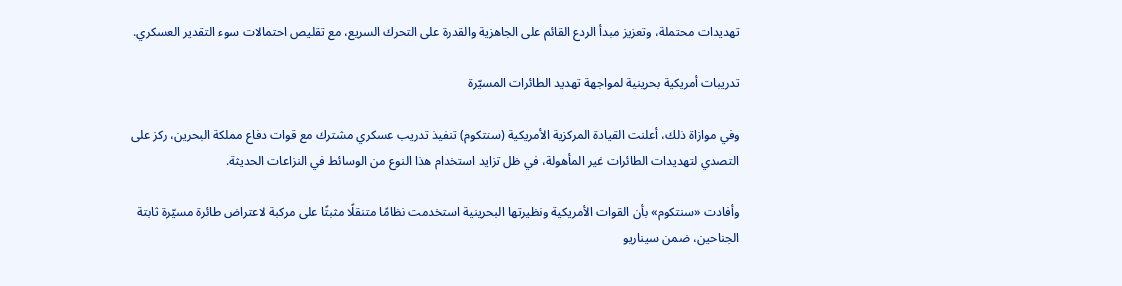تهديدات محتملة، وتعزيز مبدأ الردع القائم على الجاهزية والقدرة على التحرك السريع، مع تقليص احتمالات سوء التقدير العسكري.

تدريبات أمريكية بحرينية لمواجهة تهديد الطائرات المسيّرة

وفي موازاة ذلك، أعلنت القيادة المركزية الأمريكية (سنتكوم) تنفيذ تدريب عسكري مشترك مع قوات دفاع مملكة البحرين، ركز على التصدي لتهديدات الطائرات غير المأهولة، في ظل تزايد استخدام هذا النوع من الوسائط في النزاعات الحديثة.

وأفادت «سنتكوم» بأن القوات الأمريكية ونظيرتها البحرينية استخدمت نظامًا متنقلًا مثبتًا على مركبة لاعتراض طائرة مسيّرة ثابتة الجناحين، ضمن سيناريو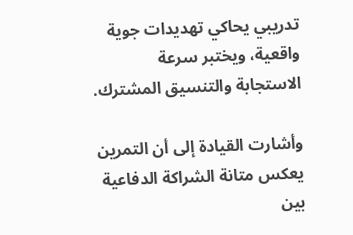تدريبي يحاكي تهديدات جوية واقعية، ويختبر سرعة الاستجابة والتنسيق المشترك.

وأشارت القيادة إلى أن التمرين يعكس متانة الشراكة الدفاعية بين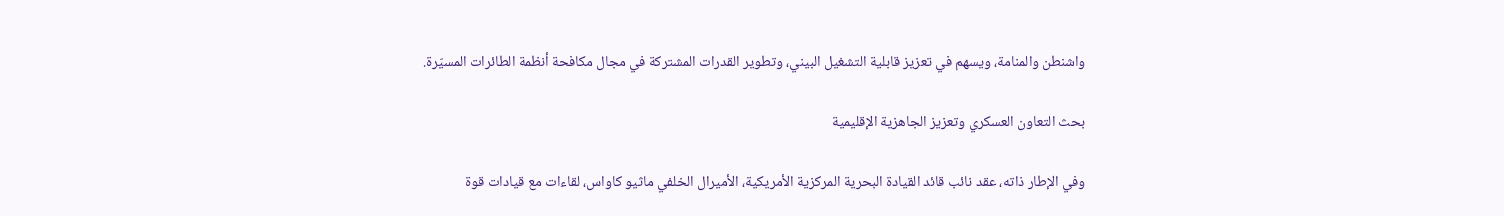واشنطن والمنامة، ويسهم في تعزيز قابلية التشغيل البيني، وتطوير القدرات المشتركة في مجال مكافحة أنظمة الطائرات المسيّرة.

بحث التعاون العسكري وتعزيز الجاهزية الإقليمية

وفي الإطار ذاته، عقد نائب قائد القيادة البحرية المركزية الأمريكية، الأميرال الخلفي ماثيو كاواس، لقاءات مع قيادات قوة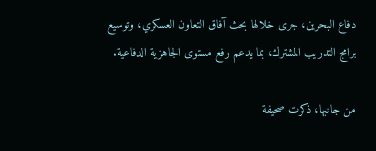دفاع البحرين، جرى خلالها بحث آفاق التعاون العسكري، وتوسيع برامج التدريب المشترك، بما يدعم رفع مستوى الجاهزية الدفاعية.

من جانبها، ذكرت صحيفة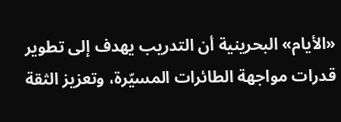«الأيام» البحرينية أن التدريب يهدف إلى تطوير قدرات مواجهة الطائرات المسيّرة، وتعزيز الثقة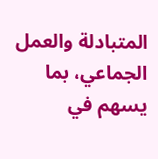المتبادلة والعمل الجماعي، بما يسهم في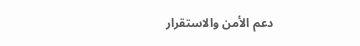دعم الأمن والاستقرار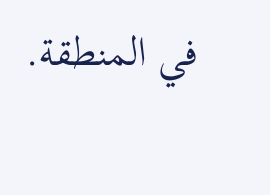في المنطقة.